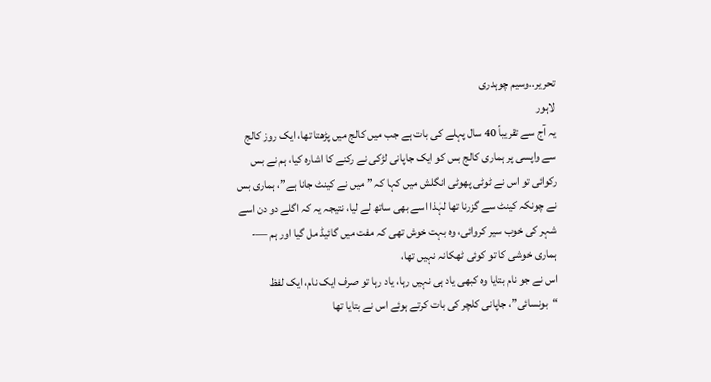تحریر..وسیم چوہدری
لاہور
یہ آج سے تقریباً 40 سال پہلے کی بات ہے جب میں کالج میں پڑھتا تھا، ایک روز کالج سے واپسی پر ہماری کالج بس کو ایک جاپانی لڑکی نے رکنے کا اشارہ کیا، ہم نے بس رکوائی تو اس نے ٹوٹی پھوٹی انگلش میں کہا کہ ” میں نے کینٹ جانا ہے”، ہماری بس نے چونکہ کینٹ سے گزرنا تھا لہٰذا اسے بھی ساتھ لے لیا، نتیجہ یہ کہ اگلے دو دن اسے شہر کی خوب سیر کروائی، وہ بہت خوش تھی کہ مفت میں گائیڈ مل گیا اور ہم —- ہماری خوشی کا تو کوئی ٹھکانہ نہیں تھا،
اس نے جو نام بتایا وہ کبھی یاد ہی نہیں رہا، یاد رہا تو صرف ایک نام، ایک لفظ “بونسائی”، جاپانی کلچر کی بات کرتے ہوئے اس نے بتایا تھا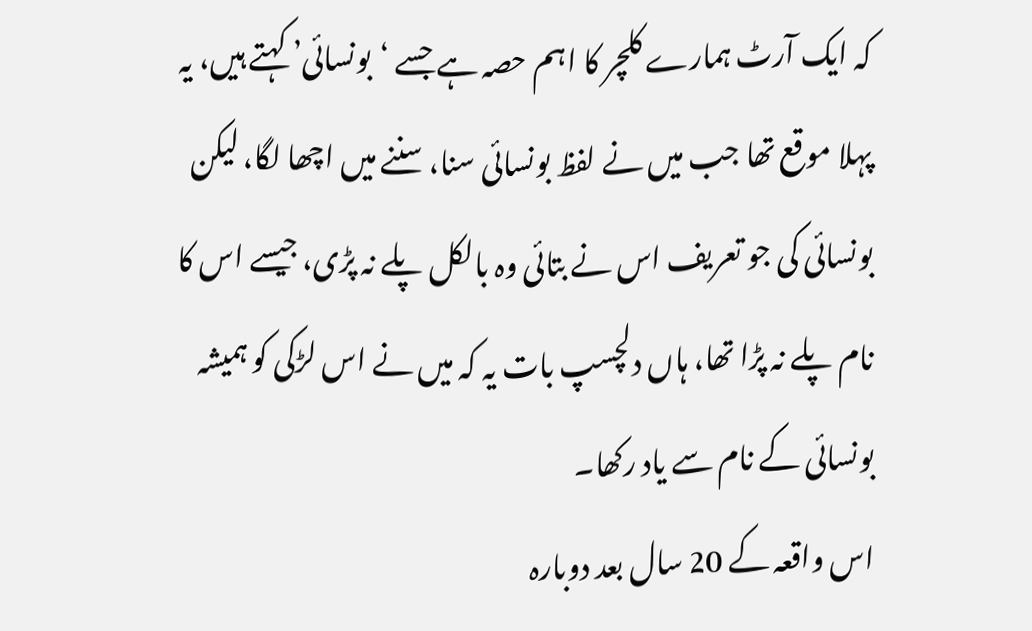کہ ایک آرٹ ہمارے کلچر کا اہم حصہ ہے جسے ‘بونسائی’ کہتے ہیں، یہ پہلا موقع تھا جب میں نے لفظ بونسائی سنا، سننے میں اچھا لگا، لیکن بونسائی کی جو تعریف اس نے بتائی وہ بالکل پلے نہ پڑی، جیسے اس کا نام پلے نہ پڑا تھا، ہاں دلچسپ بات یہ کہ میں نے اس لڑکی کو ہمیشہ بونسائی کے نام سے یاد رکھا۔
اس واقعہ کے 20 سال بعد دوبارہ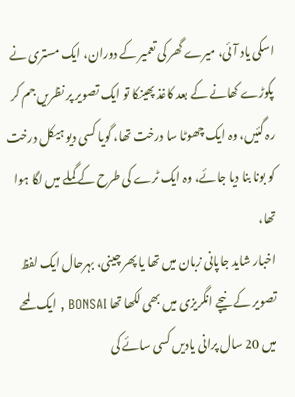اسکی یاد آئی، میرے گھر کی تعمیر کے دوران، ایک مستری نے پکوڑے کھانے کے بعد کاغذ پھینکا تو ایک تصویر پر نظریں جم کر رہ گئیں، وہ ایک چھوٹا سا درخت تھا، گویا کسی دیو ہیکل درخت کو بونا بنا دیا جائے، وہ ایک ٹرے کی طرح کے گملے میں لگا ہوا تھا،
اخبار شاید جاپانی زبان میں تھا یا پھر چینی، بہرحال ایک لفظ تصویر کے نیچے انگریزی میں بھی لکھا تھا BONSAI , ایک لمحے میں 20 سال پرانی یادیں کسی سائے کی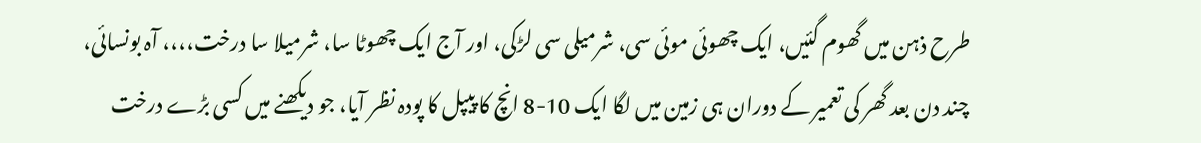طرح ذہن میں گھوم گئیں، ایک چھوئی موئی سی، شرمیلی سی لڑکی، اور آج ایک چھوٹا سا، شرمیلا سا درخت،،،، آہ بونسائی،
چند دن بعد گھر کی تعمیر کے دوران ہی زمین میں لگا ایک 10-8 انچ کا پیپل کا پودہ نظر آیا، جو دیکھنے میں کسی بڑے درخت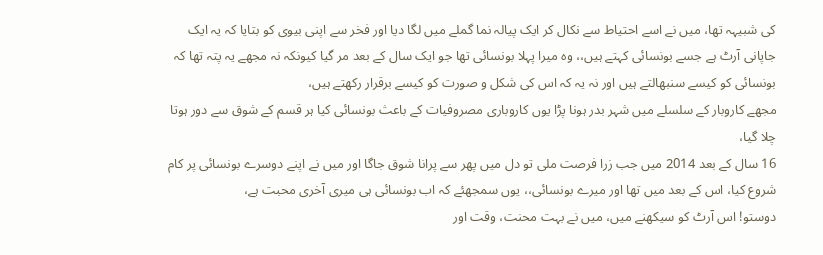کی شبیہہ تھا، میں نے اسے احتیاط سے نکال کر ایک پیالہ نما گملے میں لگا دیا اور فخر سے اپنی بیوی کو بتایا کہ یہ ایک جاپانی آرٹ ہے جسے بونسائی کہتے ہیں،، وہ میرا پہلا بونسائی تھا جو ایک سال کے بعد مر گیا کیونکہ نہ مجھے یہ پتہ تھا کہ بونسائی کو کیسے سنبھالتے ہیں اور نہ یہ کہ اس کی شکل و صورت کو کیسے برقرار رکھتے ہیں،
مجھے کاروبار کے سلسلے میں شہر بدر ہونا پڑا یوں کاروباری مصروفیات کے باعث بونسائی کیا ہر قسم کے شوق سے دور ہوتا چلا گیا،
16 سال کے بعد 2014 میں جب زرا فرصت ملی تو دل میں پھر سے پرانا شوق جاگا اور میں نے اپنے دوسرے بونسائی پر کام شروع کیا، اس کے بعد میں تھا اور میرے بونسائی،، یوں سمجھئے کہ اب بونسائی ہی میری آخری محبت ہے،
دوستو! اس آرٹ کو سیکھنے میں، میں نے بہت محنت، وقت اور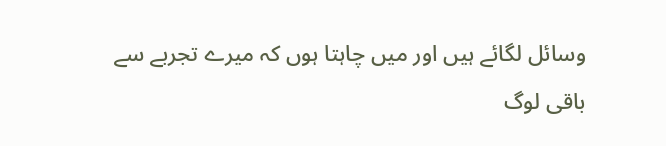وسائل لگائے ہیں اور میں چاہتا ہوں کہ میرے تجربے سے باقی لوگ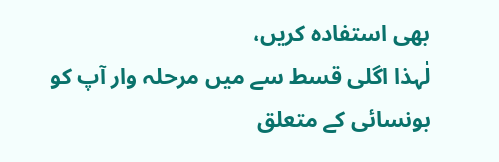بھی استفاده کریں،
لٰہذا اگلی قسط سے میں مرحلہ وار آپ کو بونسائی کے متعلق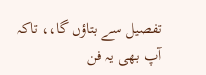تفصیل سے بتاؤں گا،، تاکہ آپ بھی یہ فن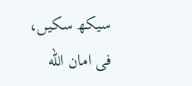سیکھ سکیں،
فی امان الله